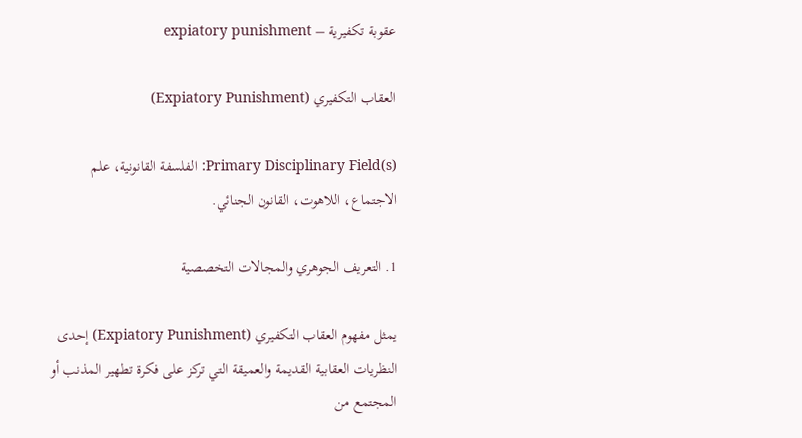عقوبة تكفيرية – expiatory punishment

العقاب التكفيري (Expiatory Punishment)

Primary Disciplinary Field(s): الفلسفة القانونية، علم الاجتماع، اللاهوت، القانون الجنائي.

1. التعريف الجوهري والمجالات التخصصية

يمثل مفهوم العقاب التكفيري (Expiatory Punishment) إحدى النظريات العقابية القديمة والعميقة التي تركز على فكرة تطهير المذنب أو المجتمع من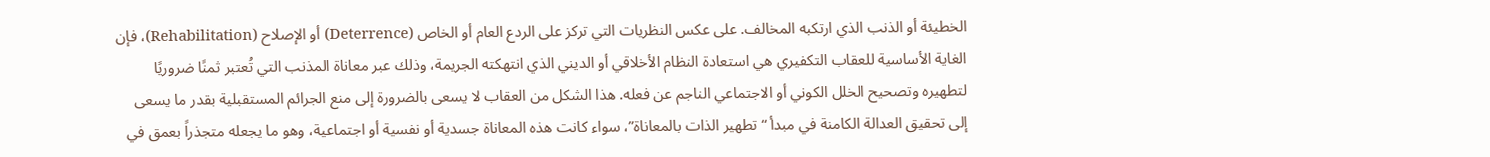الخطيئة أو الذنب الذي ارتكبه المخالف. على عكس النظريات التي تركز على الردع العام أو الخاص (Deterrence) أو الإصلاح (Rehabilitation)، فإن الغاية الأساسية للعقاب التكفيري هي استعادة النظام الأخلاقي أو الديني الذي انتهكته الجريمة، وذلك عبر معاناة المذنب التي تُعتبر ثمنًا ضروريًا لتطهيره وتصحيح الخلل الكوني أو الاجتماعي الناجم عن فعله. هذا الشكل من العقاب لا يسعى بالضرورة إلى منع الجرائم المستقبلية بقدر ما يسعى إلى تحقيق العدالة الكامنة في مبدأ “تطهير الذات بالمعاناة”، سواء كانت هذه المعاناة جسدية أو نفسية أو اجتماعية، وهو ما يجعله متجذراً بعمق في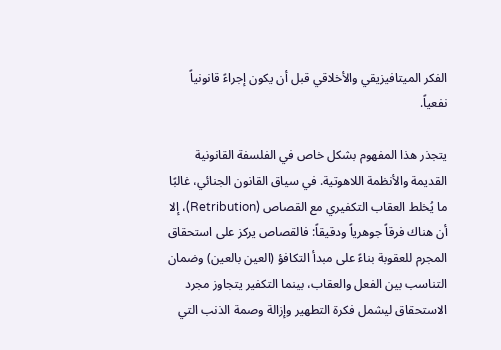الفكر الميتافيزيقي والأخلاقي قبل أن يكون إجراءً قانونياً نفعياً.

يتجذر هذا المفهوم بشكل خاص في الفلسفة القانونية القديمة والأنظمة اللاهوتية. في سياق القانون الجنائي، غالبًا ما يُخلط العقاب التكفيري مع القصاص (Retribution)، إلا أن هناك فرقاً جوهرياً ودقيقاً: فالقصاص يركز على استحقاق المجرم للعقوبة بناءً على مبدأ التكافؤ (العين بالعين) وضمان التناسب بين الفعل والعقاب، بينما التكفير يتجاوز مجرد الاستحقاق ليشمل فكرة التطهير وإزالة وصمة الذنب التي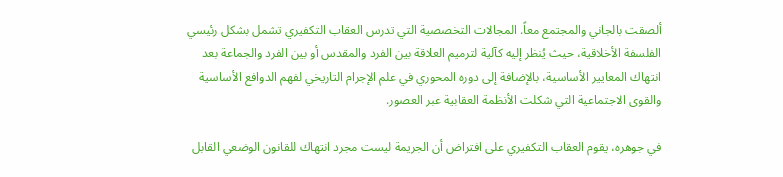ألصقت بالجاني والمجتمع معاً. المجالات التخصصية التي تدرس العقاب التكفيري تشمل بشكل رئيسي الفلسفة الأخلاقية، حيث يُنظر إليه كآلية لترميم العلاقة بين الفرد والمقدس أو بين الفرد والجماعة بعد انتهاك المعايير الأساسية، بالإضافة إلى دوره المحوري في علم الإجرام التاريخي لفهم الدوافع الأساسية والقوى الاجتماعية التي شكلت الأنظمة العقابية عبر العصور.

في جوهره، يقوم العقاب التكفيري على افتراض أن الجريمة ليست مجرد انتهاك للقانون الوضعي القابل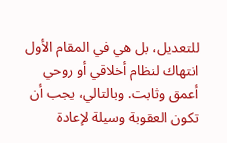للتعديل، بل هي في المقام الأول انتهاك لنظام أخلاقي أو روحي أعمق وثابت. وبالتالي، يجب أن تكون العقوبة وسيلة لإعادة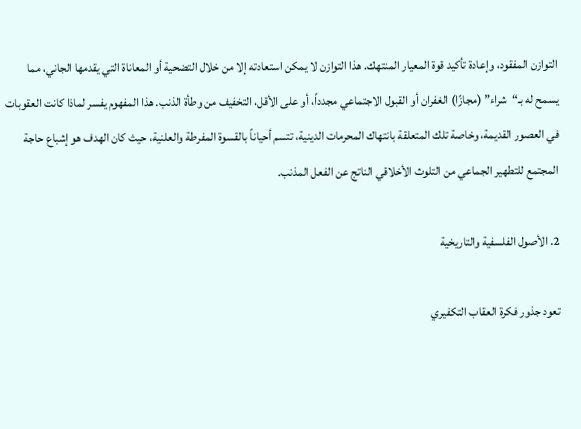التوازن المفقود، وإعادة تأكيد قوة المعيار المنتهك. هذا التوازن لا يمكن استعادته إلا من خلال التضحية أو المعاناة التي يقدمها الجاني، مما يسمح له بـ“شراء” (مجازًا) الغفران أو القبول الاجتماعي مجدداً، أو على الأقل، التخفيف من وطأة الذنب. هذا المفهوم يفسر لماذا كانت العقوبات في العصور القديمة، وخاصة تلك المتعلقة بانتهاك المحرمات الدينية، تتسم أحياناً بالقسوة المفرطة والعلنية، حيث كان الهدف هو إشباع حاجة المجتمع للتطهير الجماعي من التلوث الأخلاقي الناتج عن الفعل المذنب.

2. الأصول الفلسفية والتاريخية

تعود جذور فكرة العقاب التكفيري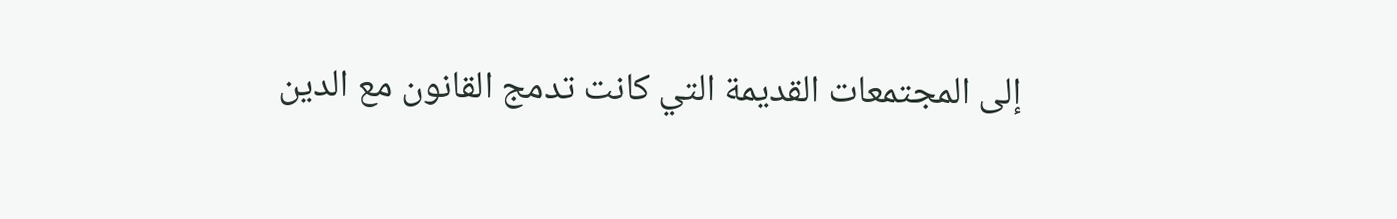إلى المجتمعات القديمة التي كانت تدمج القانون مع الدين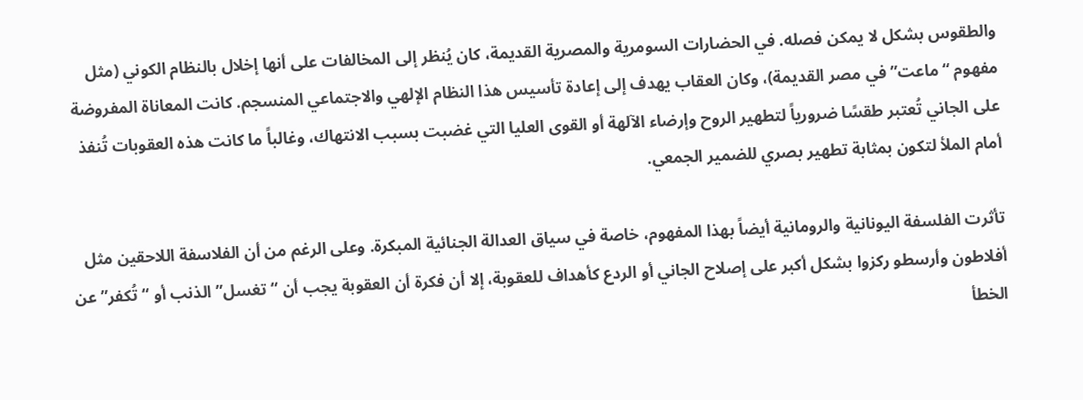والطقوس بشكل لا يمكن فصله. في الحضارات السومرية والمصرية القديمة، كان يُنظر إلى المخالفات على أنها إخلال بالنظام الكوني (مثل مفهوم “ماعت” في مصر القديمة)، وكان العقاب يهدف إلى إعادة تأسيس هذا النظام الإلهي والاجتماعي المنسجم. كانت المعاناة المفروضة على الجاني تُعتبر طقسًا ضرورياً لتطهير الروح وإرضاء الآلهة أو القوى العليا التي غضبت بسبب الانتهاك، وغالباً ما كانت هذه العقوبات تُنفذ أمام الملأ لتكون بمثابة تطهير بصري للضمير الجمعي.

تأثرت الفلسفة اليونانية والرومانية أيضاً بهذا المفهوم، خاصة في سياق العدالة الجنائية المبكرة. وعلى الرغم من أن الفلاسفة اللاحقين مثل أفلاطون وأرسطو ركزوا بشكل أكبر على إصلاح الجاني أو الردع كأهداف للعقوبة، إلا أن فكرة أن العقوبة يجب أن “تغسل” الذنب أو “تُكفر” عن الخطأ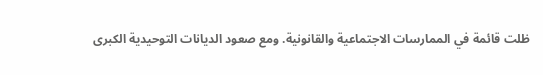ظلت قائمة في الممارسات الاجتماعية والقانونية. ومع صعود الديانات التوحيدية الكبرى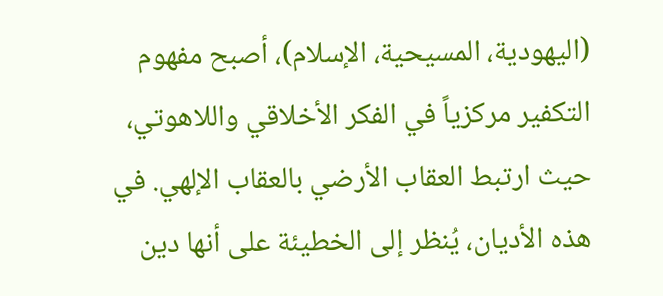(اليهودية، المسيحية، الإسلام)، أصبح مفهوم التكفير مركزياً في الفكر الأخلاقي واللاهوتي، حيث ارتبط العقاب الأرضي بالعقاب الإلهي. في هذه الأديان، يُنظر إلى الخطيئة على أنها دين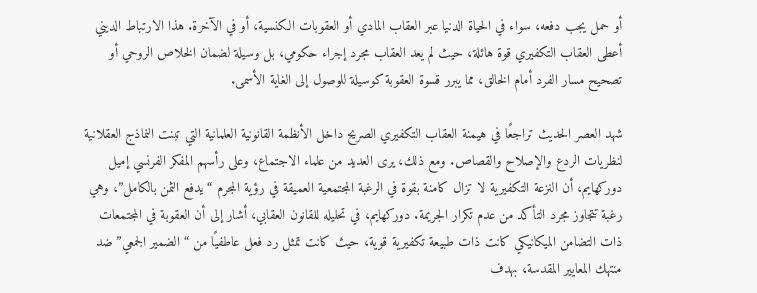أو حمل يجب دفعه، سواء في الحياة الدنيا عبر العقاب المادي أو العقوبات الكنسية، أو في الآخرة. هذا الارتباط الديني أعطى العقاب التكفيري قوة هائلة، حيث لم يعد العقاب مجرد إجراء حكومي، بل وسيلة لضمان الخلاص الروحي أو تصحيح مسار الفرد أمام الخالق، مما يبرر قسوة العقوبة كوسيلة للوصول إلى الغاية الأسمى.

شهد العصر الحديث تراجعًا في هيمنة العقاب التكفيري الصريح داخل الأنظمة القانونية العلمانية التي تبنت النماذج العقلانية لنظريات الردع والإصلاح والقصاص. ومع ذلك، يرى العديد من علماء الاجتماع، وعلى رأسهم المفكر الفرنسي إميل دوركهايم، أن النزعة التكفيرية لا تزال كامنة بقوة في الرغبة المجتمعية العميقة في رؤية المجرم “يدفع الثمن بالكامل”، وهي رغبة تتجاوز مجرد التأكد من عدم تكرار الجريمة. دوركهايم، في تحليله للقانون العقابي، أشار إلى أن العقوبة في المجتمعات ذات التضامن الميكانيكي كانت ذات طبيعة تكفيرية قوية، حيث كانت تمثل رد فعل عاطفيًا من “الضمير الجمعي” ضد منتهك المعايير المقدسة، بهدف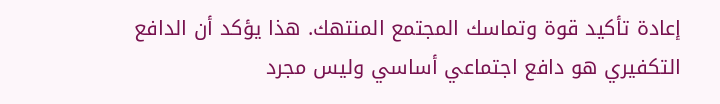إعادة تأكيد قوة وتماسك المجتمع المنتهك. هذا يؤكد أن الدافع التكفيري هو دافع اجتماعي أساسي وليس مجرد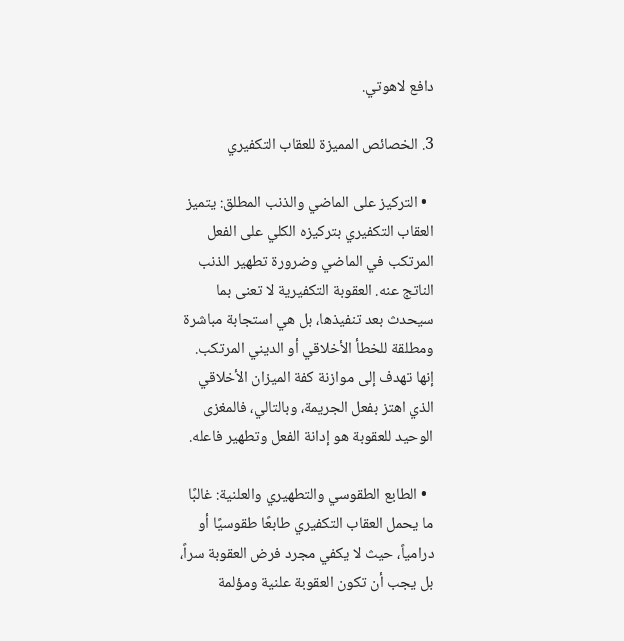دافع لاهوتي.

3. الخصائص المميزة للعقاب التكفيري

  • التركيز على الماضي والذنب المطلق: يتميز العقاب التكفيري بتركيزه الكلي على الفعل المرتكب في الماضي وضرورة تطهير الذنب الناتج عنه. العقوبة التكفيرية لا تعنى بما سيحدث بعد تنفيذها، بل هي استجابة مباشرة ومطلقة للخطأ الأخلاقي أو الديني المرتكب. إنها تهدف إلى موازنة كفة الميزان الأخلاقي الذي اهتز بفعل الجريمة، وبالتالي، فالمغزى الوحيد للعقوبة هو إدانة الفعل وتطهير فاعله.

  • الطابع الطقوسي والتطهيري والعلنية: غالبًا ما يحمل العقاب التكفيري طابعًا طقوسيًا أو درامياً، حيث لا يكفي مجرد فرض العقوبة سراً، بل يجب أن تكون العقوبة علنية ومؤلمة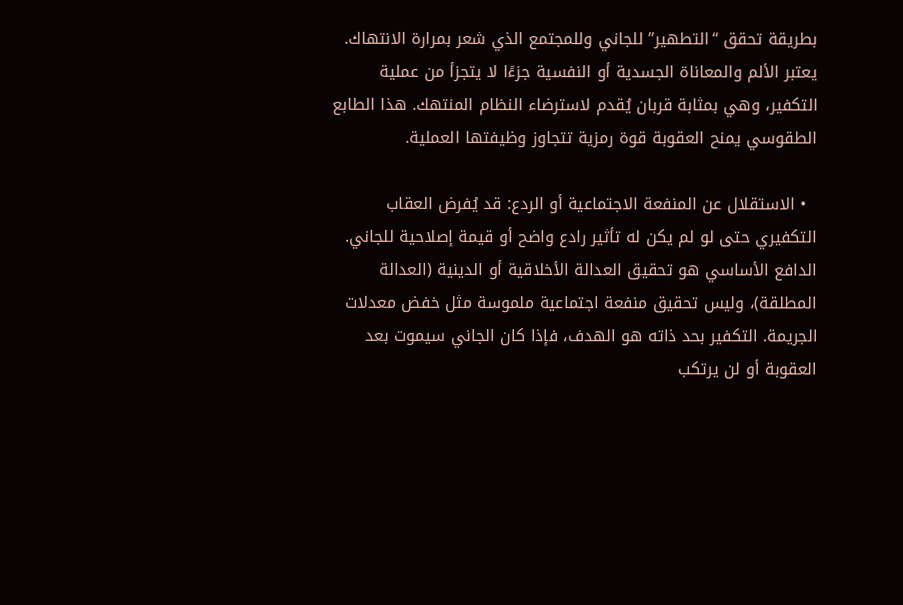بطريقة تحقق “التطهير” للجاني وللمجتمع الذي شعر بمرارة الانتهاك. يعتبر الألم والمعاناة الجسدية أو النفسية جزءًا لا يتجزأ من عملية التكفير، وهي بمثابة قربان يُقدم لاسترضاء النظام المنتهك. هذا الطابع الطقوسي يمنح العقوبة قوة رمزية تتجاوز وظيفتها العملية.

  • الاستقلال عن المنفعة الاجتماعية أو الردع: قد يُفرض العقاب التكفيري حتى لو لم يكن له تأثير رادع واضح أو قيمة إصلاحية للجاني. الدافع الأساسي هو تحقيق العدالة الأخلاقية أو الدينية (العدالة المطلقة)، وليس تحقيق منفعة اجتماعية ملموسة مثل خفض معدلات الجريمة. التكفير بحد ذاته هو الهدف، فإذا كان الجاني سيموت بعد العقوبة أو لن يرتكب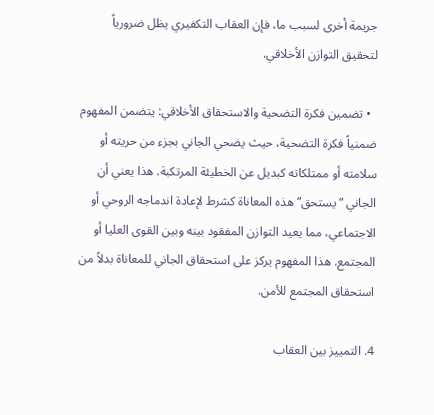جريمة أخرى لسبب ما، فإن العقاب التكفيري يظل ضرورياً لتحقيق التوازن الأخلاقي.

  • تضمين فكرة التضحية والاستحقاق الأخلاقي: يتضمن المفهوم ضمنياً فكرة التضحية، حيث يضحي الجاني بجزء من حريته أو سلامته أو ممتلكاته كبديل عن الخطيئة المرتكبة. هذا يعني أن الجاني “يستحق” هذه المعاناة كشرط لإعادة اندماجه الروحي أو الاجتماعي، مما يعيد التوازن المفقود بينه وبين القوى العليا أو المجتمع. هذا المفهوم يركز على استحقاق الجاني للمعاناة بدلاً من استحقاق المجتمع للأمن.

4. التمييز بين العقاب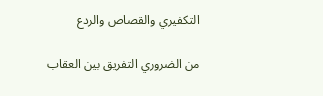التكفيري والقصاص والردع

من الضروري التفريق بين العقاب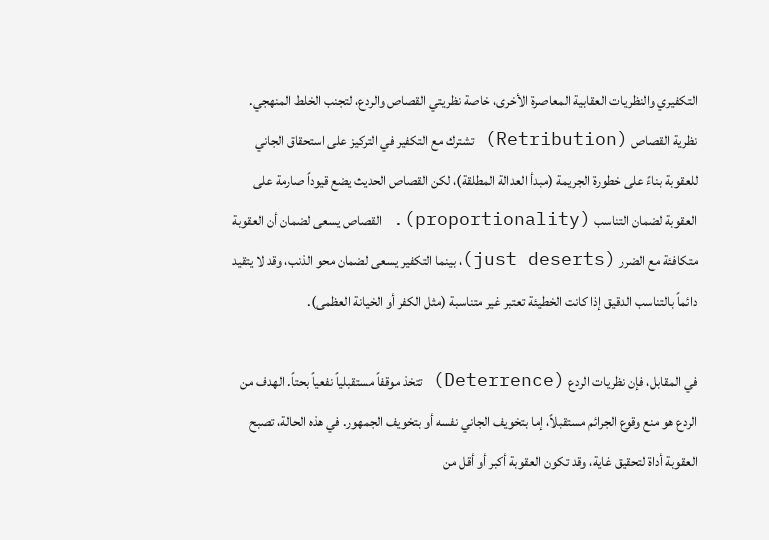التكفيري والنظريات العقابية المعاصرة الأخرى، خاصة نظريتي القصاص والردع، لتجنب الخلط المنهجي. نظرية القصاص (Retribution) تشترك مع التكفير في التركيز على استحقاق الجاني للعقوبة بناءً على خطورة الجريمة (مبدأ العدالة المطلقة)، لكن القصاص الحديث يضع قيوداً صارمة على العقوبة لضمان التناسب (proportionality). القصاص يسعى لضمان أن العقوبة متكافئة مع الضرر (just deserts)، بينما التكفير يسعى لضمان محو الذنب، وقد لا يتقيد دائماً بالتناسب الدقيق إذا كانت الخطيئة تعتبر غير متناسبة (مثل الكفر أو الخيانة العظمى).

في المقابل، فإن نظريات الردع (Deterrence) تتخذ موقفاً مستقبلياً نفعياً بحتاً. الهدف من الردع هو منع وقوع الجرائم مستقبلاً، إما بتخويف الجاني نفسه أو بتخويف الجمهور. في هذه الحالة، تصبح العقوبة أداة لتحقيق غاية، وقد تكون العقوبة أكبر أو أقل من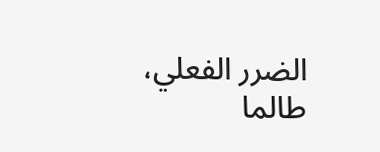الضرر الفعلي، طالما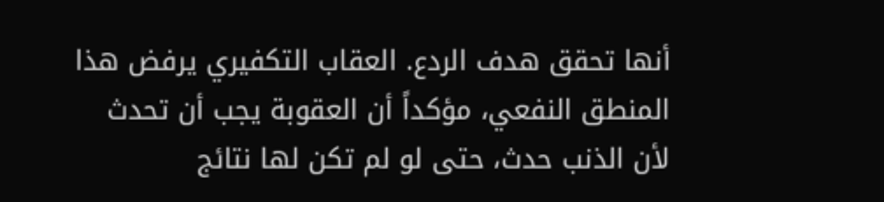أنها تحقق هدف الردع. العقاب التكفيري يرفض هذا المنطق النفعي، مؤكداً أن العقوبة يجب أن تحدث لأن الذنب حدث، حتى لو لم تكن لها نتائج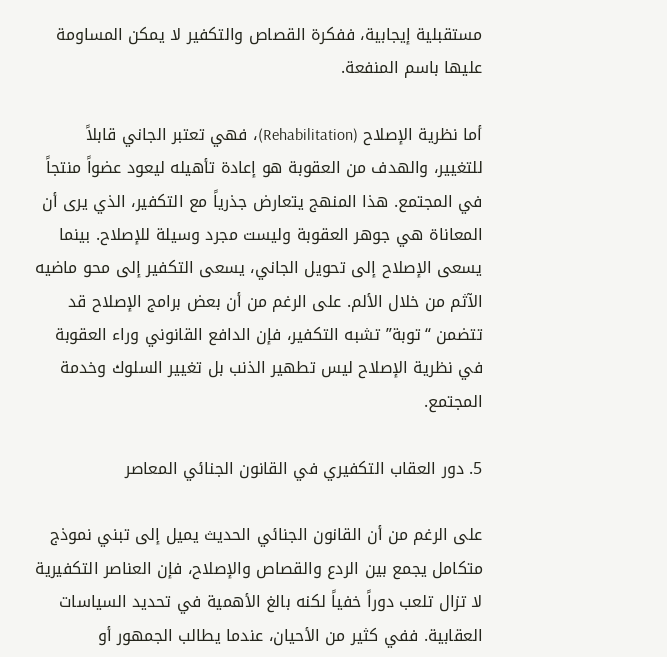مستقبلية إيجابية، ففكرة القصاص والتكفير لا يمكن المساومة عليها باسم المنفعة.

أما نظرية الإصلاح (Rehabilitation)، فهي تعتبر الجاني قابلاً للتغيير، والهدف من العقوبة هو إعادة تأهيله ليعود عضواً منتجاً في المجتمع. هذا المنهج يتعارض جذرياً مع التكفير، الذي يرى أن المعاناة هي جوهر العقوبة وليست مجرد وسيلة للإصلاح. بينما يسعى الإصلاح إلى تحويل الجاني، يسعى التكفير إلى محو ماضيه الآثم من خلال الألم. على الرغم من أن بعض برامج الإصلاح قد تتضمن “توبة” تشبه التكفير، فإن الدافع القانوني وراء العقوبة في نظرية الإصلاح ليس تطهير الذنب بل تغيير السلوك وخدمة المجتمع.

5. دور العقاب التكفيري في القانون الجنائي المعاصر

على الرغم من أن القانون الجنائي الحديث يميل إلى تبني نموذج متكامل يجمع بين الردع والقصاص والإصلاح، فإن العناصر التكفيرية لا تزال تلعب دوراً خفياً لكنه بالغ الأهمية في تحديد السياسات العقابية. ففي كثير من الأحيان، عندما يطالب الجمهور أو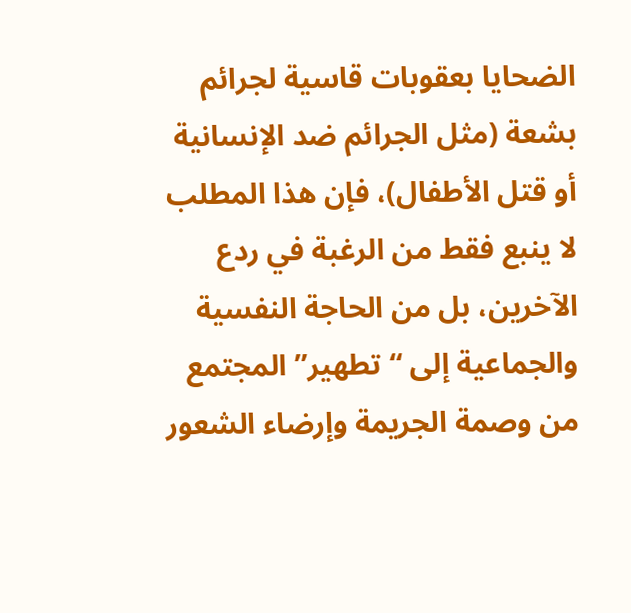الضحايا بعقوبات قاسية لجرائم بشعة (مثل الجرائم ضد الإنسانية أو قتل الأطفال)، فإن هذا المطلب لا ينبع فقط من الرغبة في ردع الآخرين، بل من الحاجة النفسية والجماعية إلى “تطهير” المجتمع من وصمة الجريمة وإرضاء الشعور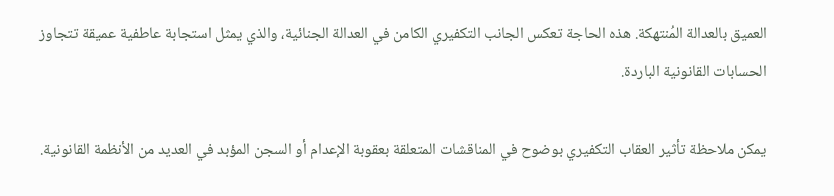العميق بالعدالة المُنتهكة. هذه الحاجة تعكس الجانب التكفيري الكامن في العدالة الجنائية، والذي يمثل استجابة عاطفية عميقة تتجاوز الحسابات القانونية الباردة.

يمكن ملاحظة تأثير العقاب التكفيري بوضوح في المناقشات المتعلقة بعقوبة الإعدام أو السجن المؤبد في العديد من الأنظمة القانونية.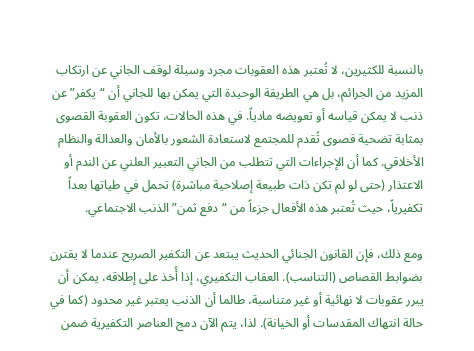بالنسبة للكثيرين، لا تُعتبر هذه العقوبات مجرد وسيلة لوقف الجاني عن ارتكاب المزيد من الجرائم، بل هي الطريقة الوحيدة التي يمكن بها للجاني أن “يكفر” عن ذنب لا يمكن قياسه أو تعويضه مادياً. في هذه الحالات، تكون العقوبة القصوى بمثابة تضحية قصوى تُقدم للمجتمع لاستعادة الشعور بالأمان والعدالة والنظام الأخلاقي. كما أن الإجراءات التي تتطلب من الجاني التعبير العلني عن الندم أو الاعتذار (حتى لو لم تكن ذات طبيعة إصلاحية مباشرة) تحمل في طياتها بعداً تكفيرياً، حيث تُعتبر هذه الأفعال جزءاً من “دفع ثمن” الذنب الاجتماعي.

ومع ذلك، فإن القانون الجنائي الحديث يبتعد عن التكفير الصريح عندما لا يقترن بضوابط القصاص (التناسب). العقاب التكفيري، إذا أُخذ على إطلاقه، يمكن أن يبرر عقوبات لا نهائية أو غير متناسبة، طالما أن الذنب يعتبر غير محدود (كما في حالة انتهاك المقدسات أو الخيانة). لذا، يتم الآن دمج العناصر التكفيرية ضمن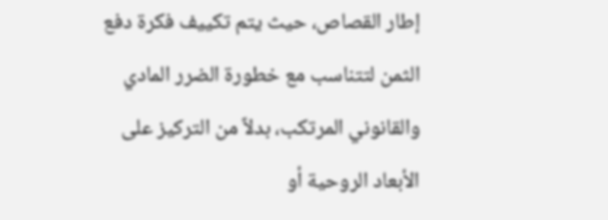إطار القصاص، حيث يتم تكييف فكرة دفع الثمن لتتناسب مع خطورة الضرر المادي والقانوني المرتكب، بدلاً من التركيز على الأبعاد الروحية أو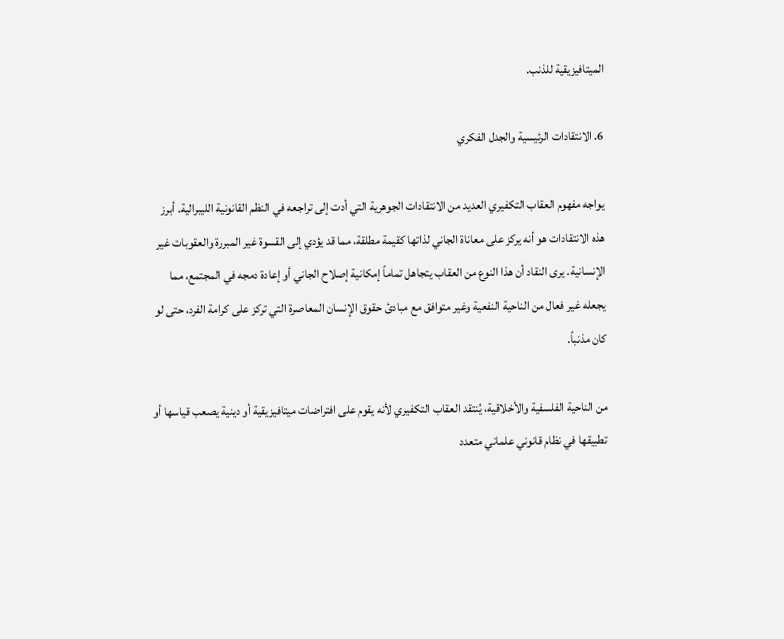الميتافيزيقية للذنب.

6. الانتقادات الرئيسية والجدل الفكري

يواجه مفهوم العقاب التكفيري العديد من الانتقادات الجوهرية التي أدت إلى تراجعه في النظم القانونية الليبرالية. أبرز هذه الانتقادات هو أنه يركز على معاناة الجاني لذاتها كقيمة مطلقة، مما قد يؤدي إلى القسوة غير المبررة والعقوبات غير الإنسانية. يرى النقاد أن هذا النوع من العقاب يتجاهل تماماً إمكانية إصلاح الجاني أو إعادة دمجه في المجتمع، مما يجعله غير فعال من الناحية النفعية وغير متوافق مع مبادئ حقوق الإنسان المعاصرة التي تركز على كرامة الفرد، حتى لو كان مذنباً.

من الناحية الفلسفية والأخلاقية، يُنتقد العقاب التكفيري لأنه يقوم على افتراضات ميتافيزيقية أو دينية يصعب قياسها أو تطبيقها في نظام قانوني علماني متعدد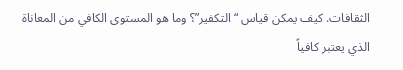الثقافات. كيف يمكن قياس “التكفير”؟ وما هو المستوى الكافي من المعاناة الذي يعتبر كافياً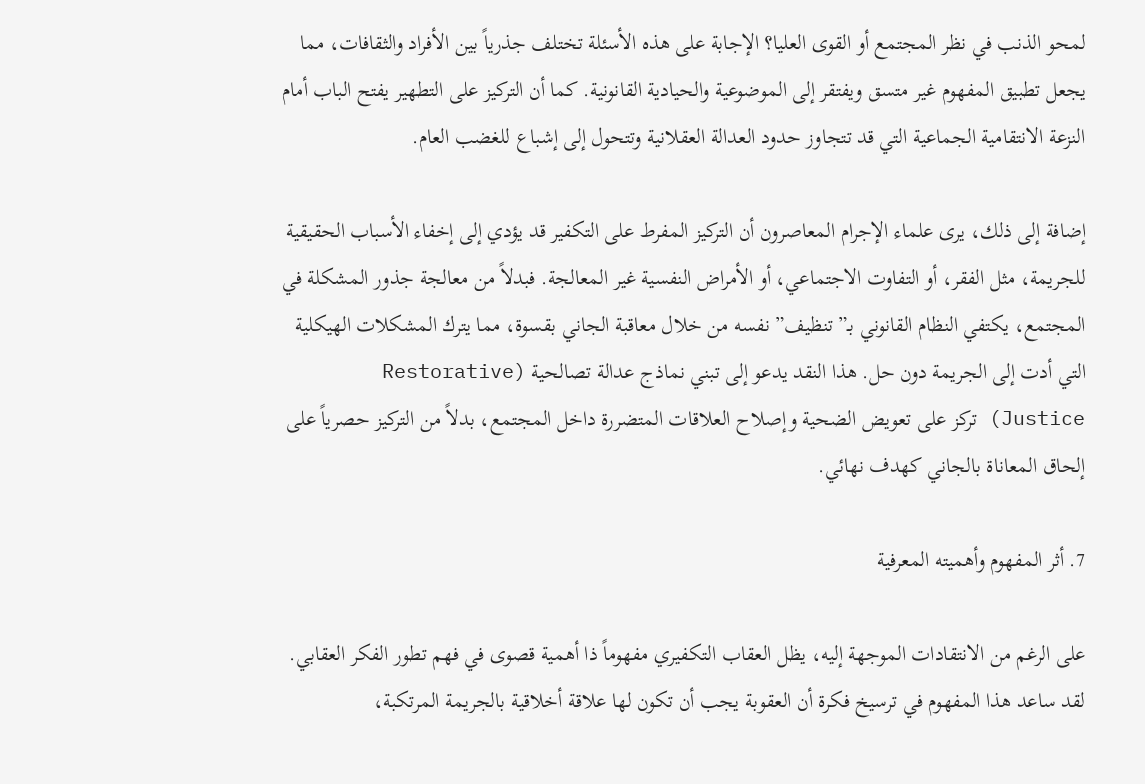لمحو الذنب في نظر المجتمع أو القوى العليا؟ الإجابة على هذه الأسئلة تختلف جذرياً بين الأفراد والثقافات، مما يجعل تطبيق المفهوم غير متسق ويفتقر إلى الموضوعية والحيادية القانونية. كما أن التركيز على التطهير يفتح الباب أمام النزعة الانتقامية الجماعية التي قد تتجاوز حدود العدالة العقلانية وتتحول إلى إشباع للغضب العام.

إضافة إلى ذلك، يرى علماء الإجرام المعاصرون أن التركيز المفرط على التكفير قد يؤدي إلى إخفاء الأسباب الحقيقية للجريمة، مثل الفقر، أو التفاوت الاجتماعي، أو الأمراض النفسية غير المعالجة. فبدلاً من معالجة جذور المشكلة في المجتمع، يكتفي النظام القانوني بـ”تنظيف” نفسه من خلال معاقبة الجاني بقسوة، مما يترك المشكلات الهيكلية التي أدت إلى الجريمة دون حل. هذا النقد يدعو إلى تبني نماذج عدالة تصالحية (Restorative Justice) تركز على تعويض الضحية وإصلاح العلاقات المتضررة داخل المجتمع، بدلاً من التركيز حصرياً على إلحاق المعاناة بالجاني كهدف نهائي.

7. أثر المفهوم وأهميته المعرفية

على الرغم من الانتقادات الموجهة إليه، يظل العقاب التكفيري مفهوماً ذا أهمية قصوى في فهم تطور الفكر العقابي. لقد ساعد هذا المفهوم في ترسيخ فكرة أن العقوبة يجب أن تكون لها علاقة أخلاقية بالجريمة المرتكبة،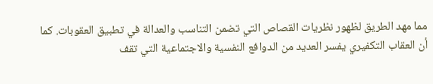مما مهد الطريق لظهور نظريات القصاص التي تضمن التناسب والعدالة في تطبيق العقوبات. كما أن العقاب التكفيري يفسر العديد من الدوافع النفسية والاجتماعية التي تقف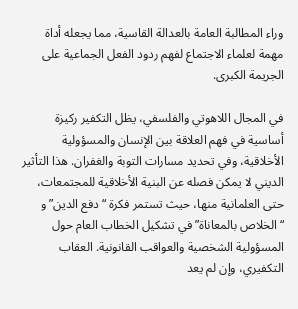وراء المطالبة العامة بالعدالة القاسية، مما يجعله أداة مهمة لعلماء الاجتماع لفهم ردود الفعل الجماعية على الجريمة الكبرى.

في المجال اللاهوتي والفلسفي، يظل التكفير ركيزة أساسية في فهم العلاقة بين الإنسان والمسؤولية الأخلاقية، وفي تحديد مسارات التوبة والغفران. هذا التأثير الديني لا يمكن فصله عن البنية الأخلاقية للمجتمعات، حتى العلمانية منها، حيث تستمر فكرة “دفع الدين” و “الخلاص بالمعاناة” في تشكيل الخطاب العام حول المسؤولية الشخصية والعواقب القانونية. العقاب التكفيري، وإن لم يعد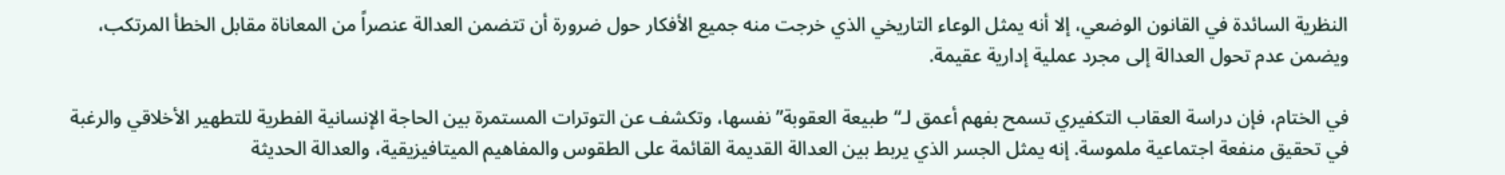النظرية السائدة في القانون الوضعي، إلا أنه يمثل الوعاء التاريخي الذي خرجت منه جميع الأفكار حول ضرورة أن تتضمن العدالة عنصراً من المعاناة مقابل الخطأ المرتكب، ويضمن عدم تحول العدالة إلى مجرد عملية إدارية عقيمة.

في الختام، فإن دراسة العقاب التكفيري تسمح بفهم أعمق لـ“طبيعة العقوبة” نفسها، وتكشف عن التوترات المستمرة بين الحاجة الإنسانية الفطرية للتطهير الأخلاقي والرغبة في تحقيق منفعة اجتماعية ملموسة. إنه يمثل الجسر الذي يربط بين العدالة القديمة القائمة على الطقوس والمفاهيم الميتافيزيقية، والعدالة الحديثة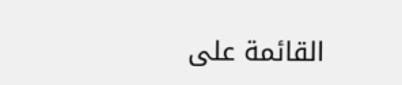القائمة على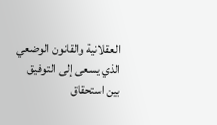العقلانية والقانون الوضعي الذي يسعى إلى التوفيق بين استحقاق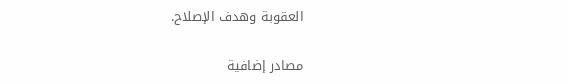العقوبة وهدف الإصلاح.

مصادر إضافية